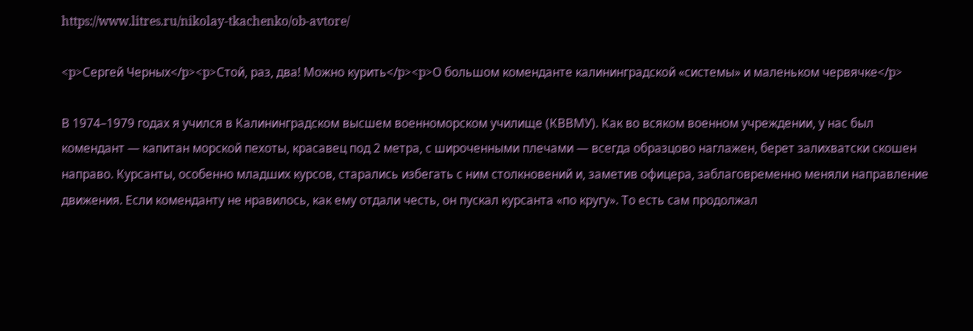https://www.litres.ru/nikolay-tkachenko/ob-avtore/

<p>Сергей Черных</p><p>Стой, раз, два! Можно курить</p><p>О большом коменданте калининградской «системы» и маленьком червячке</p>

В 1974–1979 годах я учился в Калининградском высшем военноморском училище (КВВМУ). Как во всяком военном учреждении, у нас был комендант — капитан морской пехоты, красавец под 2 метра, с широченными плечами — всегда образцово наглажен, берет залихватски скошен направо. Курсанты, особенно младших курсов, старались избегать с ним столкновений и, заметив офицера, заблаговременно меняли направление движения. Если коменданту не нравилось, как ему отдали честь, он пускал курсанта «по кругу». То есть сам продолжал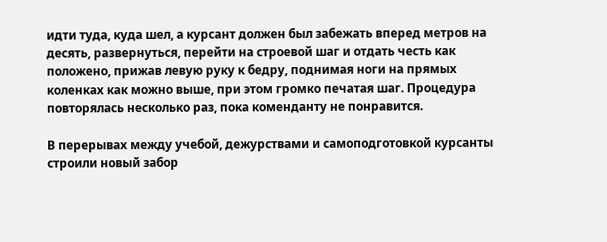идти туда, куда шел, а курсант должен был забежать вперед метров на десять, развернуться, перейти на строевой шаг и отдать честь как положено, прижав левую руку к бедру, поднимая ноги на прямых коленках как можно выше, при этом громко печатая шаг. Процедура повторялась несколько раз, пока коменданту не понравится.

В перерывах между учебой, дежурствами и самоподготовкой курсанты строили новый забор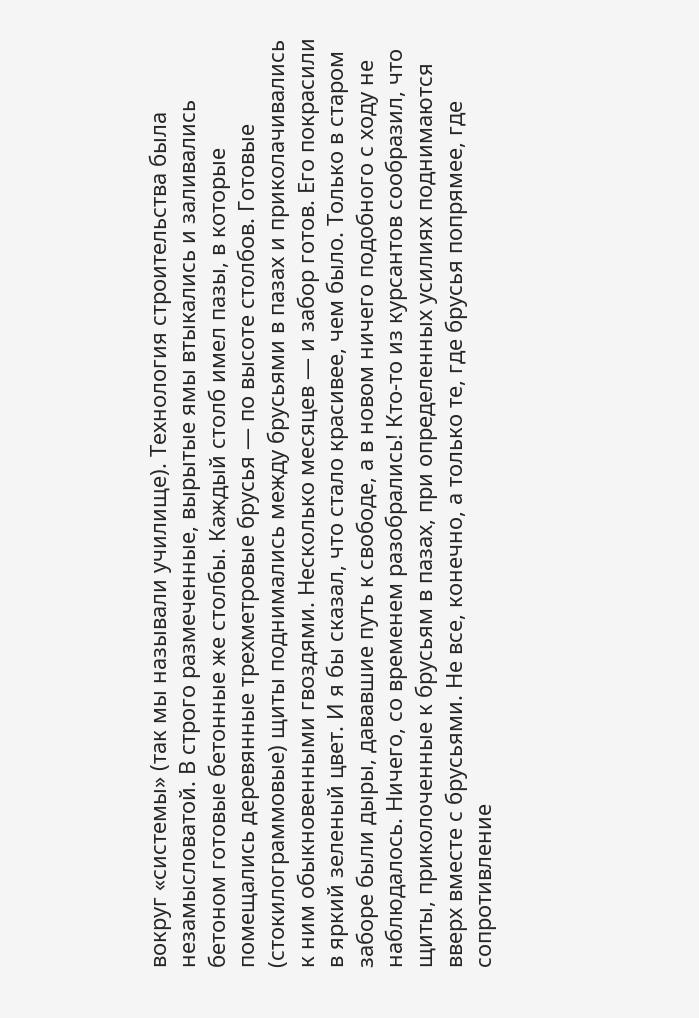вокруг «системы» (так мы называли училище). Технология строительства была незамысловатой. В строго размеченные, вырытые ямы втыкались и заливались бетоном готовые бетонные же столбы. Каждый столб имел пазы, в которые помещались деревянные трехметровые брусья — по высоте столбов. Готовые (стокилограммовые) щиты поднимались между брусьями в пазах и приколачивались к ним обыкновенными гвоздями. Несколько месяцев — и забор готов. Его покрасили в яркий зеленый цвет. И я бы сказал, что стало красивее, чем было. Только в старом заборе были дыры, дававшие путь к свободе, а в новом ничего подобного с ходу не наблюдалось. Ничего, со временем разобрались! Кто-то из курсантов сообразил, что щиты, приколоченные к брусьям в пазах, при определенных усилиях поднимаются вверх вместе с брусьями. Не все, конечно, а только те, где брусья попрямее, где сопротивление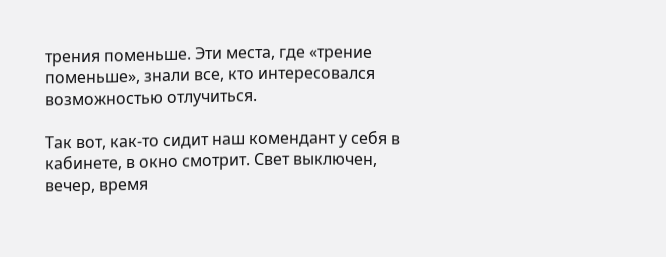трения поменьше. Эти места, где «трение поменьше», знали все, кто интересовался возможностью отлучиться.

Так вот, как-то сидит наш комендант у себя в кабинете, в окно смотрит. Свет выключен, вечер, время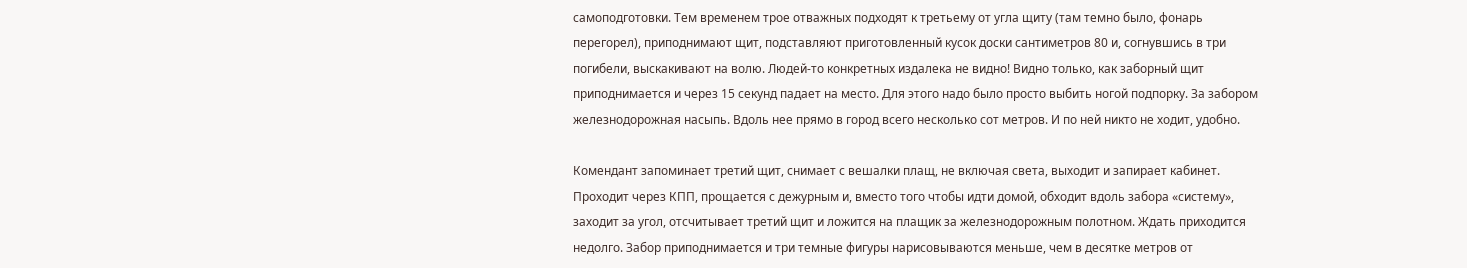самоподготовки. Тем временем трое отважных подходят к третьему от угла щиту (там темно было, фонарь перегорел), приподнимают щит, подставляют приготовленный кусок доски сантиметров 80 и, согнувшись в три погибели, выскакивают на волю. Людей-то конкретных издалека не видно! Видно только, как заборный щит приподнимается и через 15 секунд падает на место. Для этого надо было просто выбить ногой подпорку. За забором железнодорожная насыпь. Вдоль нее прямо в город всего несколько сот метров. И по ней никто не ходит, удобно.

Комендант запоминает третий щит, снимает с вешалки плащ, не включая света, выходит и запирает кабинет. Проходит через КПП, прощается с дежурным и, вместо того чтобы идти домой, обходит вдоль забора «систему», заходит за угол, отсчитывает третий щит и ложится на плащик за железнодорожным полотном. Ждать приходится недолго. Забор приподнимается и три темные фигуры нарисовываются меньше, чем в десятке метров от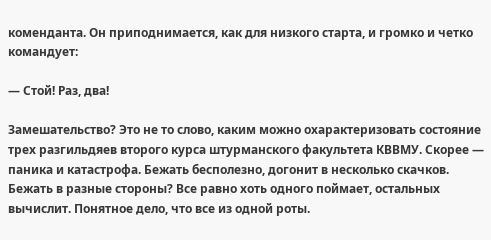коменданта. Он приподнимается, как для низкого старта, и громко и четко командует:

— Стой! Раз, два!

Замешательство? Это не то слово, каким можно охарактеризовать состояние трех разгильдяев второго курса штурманского факультета КВВМУ. Скорее — паника и катастрофа. Бежать бесполезно, догонит в несколько скачков. Бежать в разные стороны? Все равно хоть одного поймает, остальных вычислит. Понятное дело, что все из одной роты.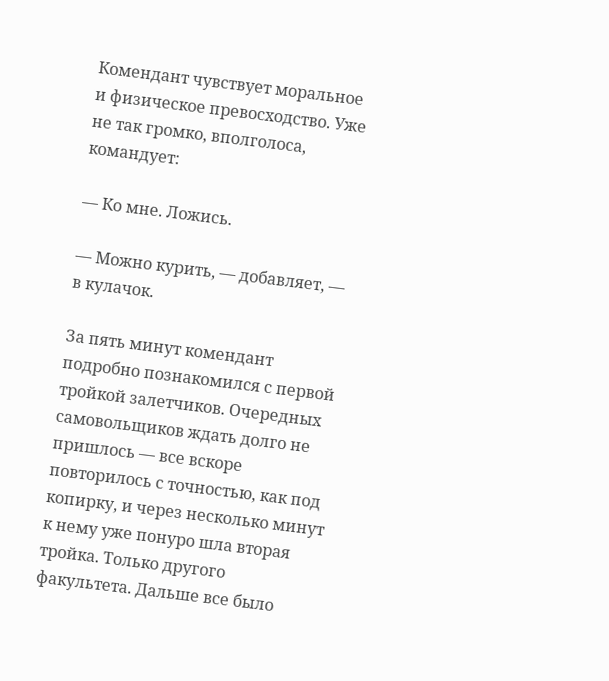Комендант чувствует моральное и физическое превосходство. Уже не так громко, вполголоса, командует:

— Ко мне. Ложись.

— Можно курить, — добавляет, — в кулачок.

За пять минут комендант подробно познакомился с первой тройкой залетчиков. Очередных самовольщиков ждать долго не пришлось — все вскоре повторилось с точностью, как под копирку, и через несколько минут к нему уже понуро шла вторая тройка. Только другого факультета. Дальше все было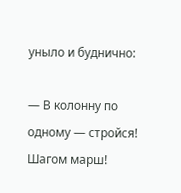уныло и буднично:

— В колонну по одному — стройся! Шагом марш!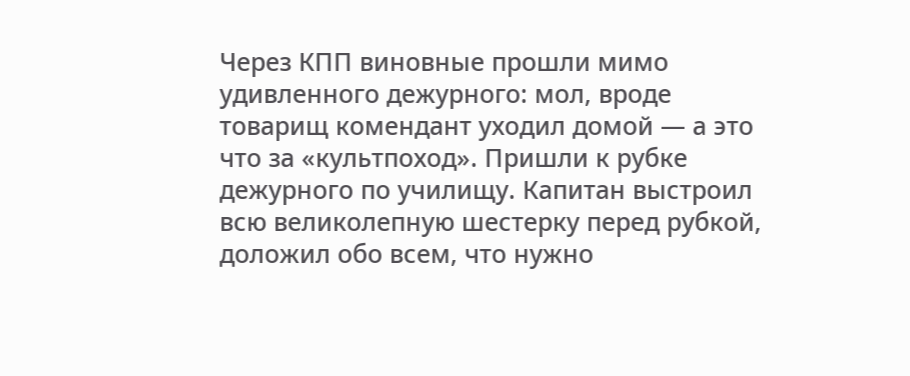Через КПП виновные прошли мимо удивленного дежурного: мол, вроде товарищ комендант уходил домой — а это что за «культпоход». Пришли к рубке дежурного по училищу. Капитан выстроил всю великолепную шестерку перед рубкой, доложил обо всем, что нужно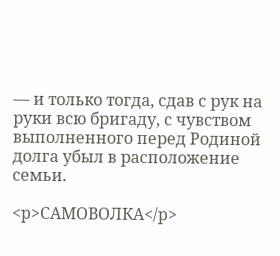— и только тогда, сдав с рук на руки всю бригаду, с чувством выполненного перед Родиной долга убыл в расположение семьи.

<p>САМОВОЛКА</p>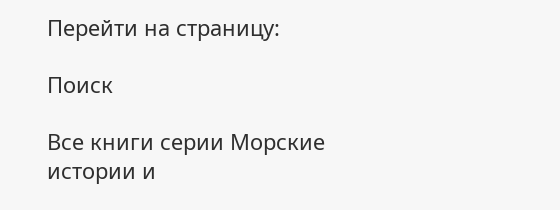Перейти на страницу:

Поиск

Все книги серии Морские истории и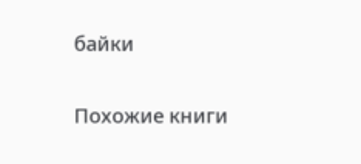байки

Похожие книги